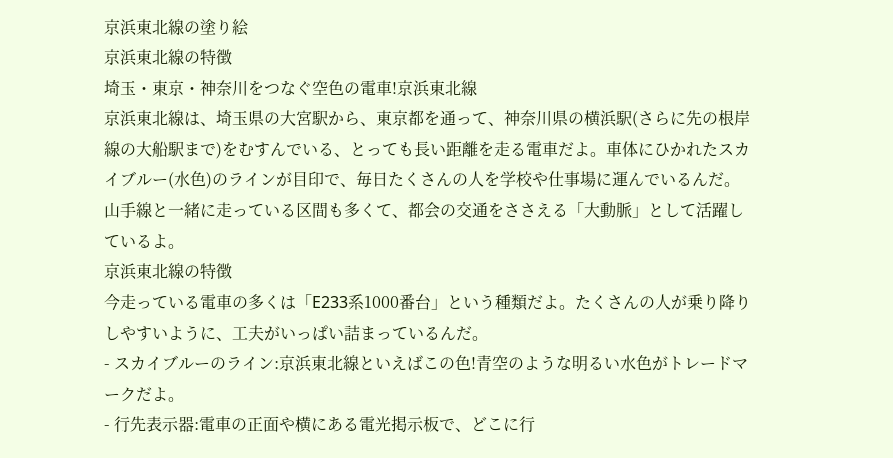京浜東北線の塗り絵
京浜東北線の特徴
埼玉・東京・神奈川をつなぐ空色の電車!京浜東北線
京浜東北線は、埼玉県の大宮駅から、東京都を通って、神奈川県の横浜駅(さらに先の根岸線の大船駅まで)をむすんでいる、とっても長い距離を走る電車だよ。車体にひかれたスカイブルー(水色)のラインが目印で、毎日たくさんの人を学校や仕事場に運んでいるんだ。山手線と一緒に走っている区間も多くて、都会の交通をささえる「大動脈」として活躍しているよ。
京浜東北線の特徴
今走っている電車の多くは「E233系1000番台」という種類だよ。たくさんの人が乗り降りしやすいように、工夫がいっぱい詰まっているんだ。
- スカイブルーのライン:京浜東北線といえばこの色!青空のような明るい水色がトレードマークだよ。
- 行先表示器:電車の正面や横にある電光掲示板で、どこに行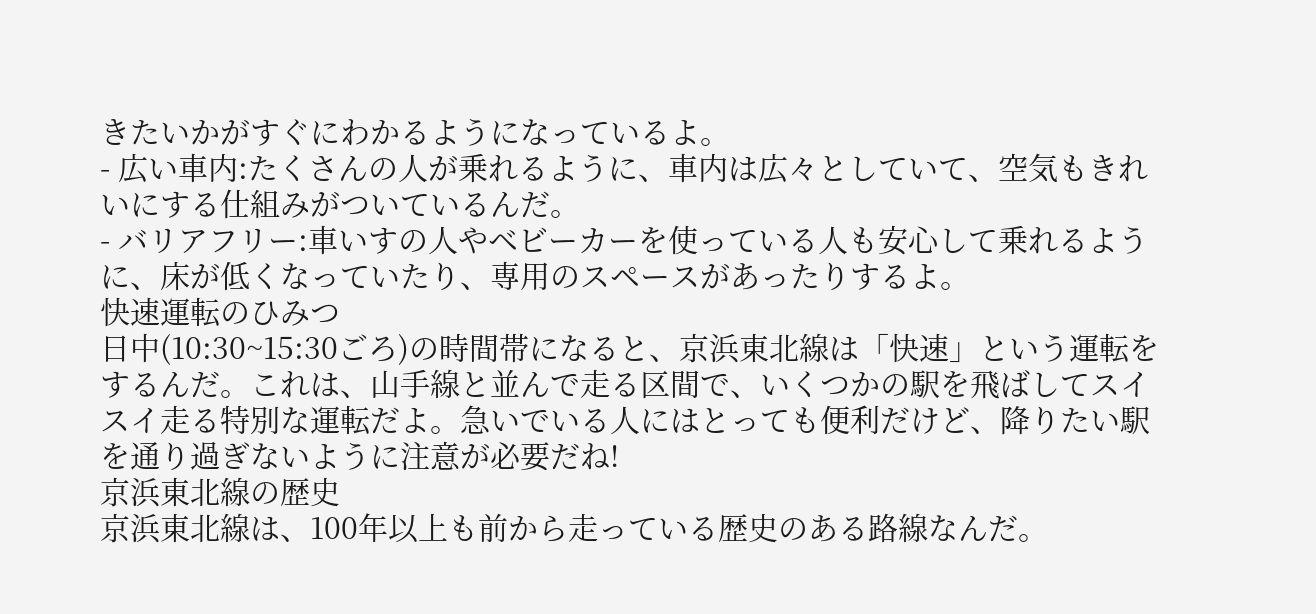きたいかがすぐにわかるようになっているよ。
- 広い車内:たくさんの人が乗れるように、車内は広々としていて、空気もきれいにする仕組みがついているんだ。
- バリアフリー:車いすの人やベビーカーを使っている人も安心して乗れるように、床が低くなっていたり、専用のスペースがあったりするよ。
快速運転のひみつ
日中(10:30~15:30ごろ)の時間帯になると、京浜東北線は「快速」という運転をするんだ。これは、山手線と並んで走る区間で、いくつかの駅を飛ばしてスイスイ走る特別な運転だよ。急いでいる人にはとっても便利だけど、降りたい駅を通り過ぎないように注意が必要だね!
京浜東北線の歴史
京浜東北線は、100年以上も前から走っている歴史のある路線なんだ。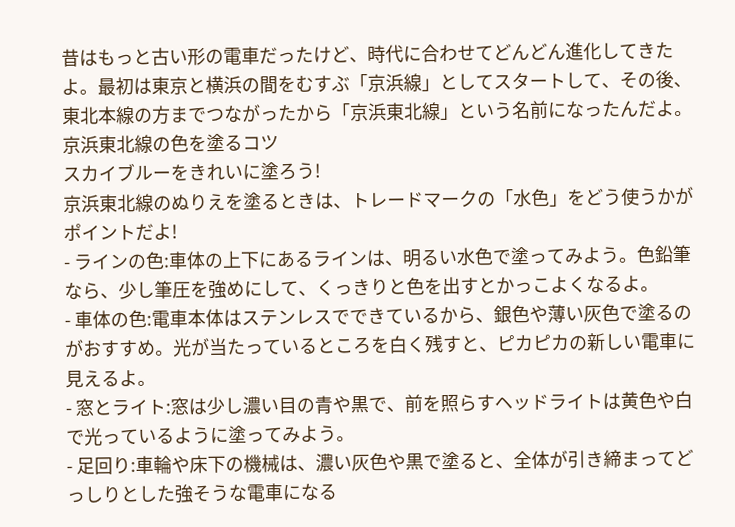昔はもっと古い形の電車だったけど、時代に合わせてどんどん進化してきたよ。最初は東京と横浜の間をむすぶ「京浜線」としてスタートして、その後、東北本線の方までつながったから「京浜東北線」という名前になったんだよ。
京浜東北線の色を塗るコツ
スカイブルーをきれいに塗ろう!
京浜東北線のぬりえを塗るときは、トレードマークの「水色」をどう使うかがポイントだよ!
- ラインの色:車体の上下にあるラインは、明るい水色で塗ってみよう。色鉛筆なら、少し筆圧を強めにして、くっきりと色を出すとかっこよくなるよ。
- 車体の色:電車本体はステンレスでできているから、銀色や薄い灰色で塗るのがおすすめ。光が当たっているところを白く残すと、ピカピカの新しい電車に見えるよ。
- 窓とライト:窓は少し濃い目の青や黒で、前を照らすヘッドライトは黄色や白で光っているように塗ってみよう。
- 足回り:車輪や床下の機械は、濃い灰色や黒で塗ると、全体が引き締まってどっしりとした強そうな電車になる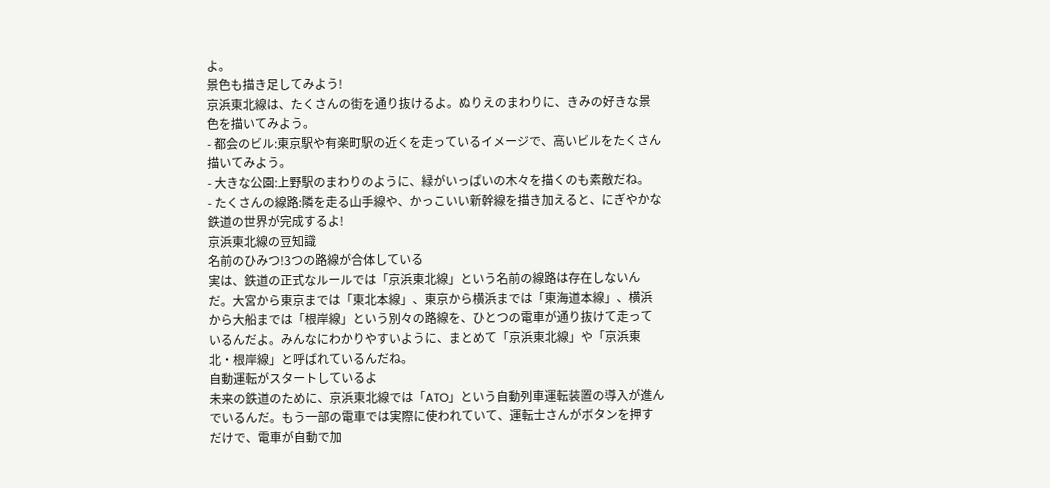よ。
景色も描き足してみよう!
京浜東北線は、たくさんの街を通り抜けるよ。ぬりえのまわりに、きみの好きな景色を描いてみよう。
- 都会のビル:東京駅や有楽町駅の近くを走っているイメージで、高いビルをたくさん描いてみよう。
- 大きな公園:上野駅のまわりのように、緑がいっぱいの木々を描くのも素敵だね。
- たくさんの線路:隣を走る山手線や、かっこいい新幹線を描き加えると、にぎやかな鉄道の世界が完成するよ!
京浜東北線の豆知識
名前のひみつ!3つの路線が合体している
実は、鉄道の正式なルールでは「京浜東北線」という名前の線路は存在しないんだ。大宮から東京までは「東北本線」、東京から横浜までは「東海道本線」、横浜から大船までは「根岸線」という別々の路線を、ひとつの電車が通り抜けて走っているんだよ。みんなにわかりやすいように、まとめて「京浜東北線」や「京浜東北・根岸線」と呼ばれているんだね。
自動運転がスタートしているよ
未来の鉄道のために、京浜東北線では「ATO」という自動列車運転装置の導入が進んでいるんだ。もう一部の電車では実際に使われていて、運転士さんがボタンを押すだけで、電車が自動で加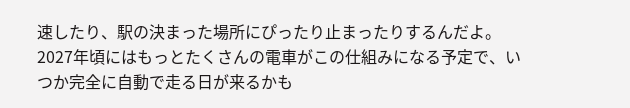速したり、駅の決まった場所にぴったり止まったりするんだよ。2027年頃にはもっとたくさんの電車がこの仕組みになる予定で、いつか完全に自動で走る日が来るかも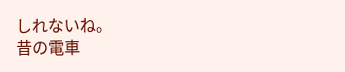しれないね。
昔の電車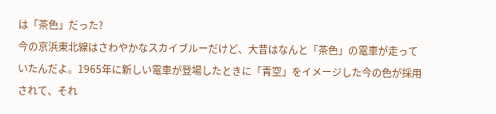は「茶色」だった?
今の京浜東北線はさわやかなスカイブルーだけど、大昔はなんと「茶色」の電車が走っていたんだよ。1965年に新しい電車が登場したときに「青空」をイメージした今の色が採用されて、それ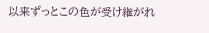以来ずっとこの色が受け継がれ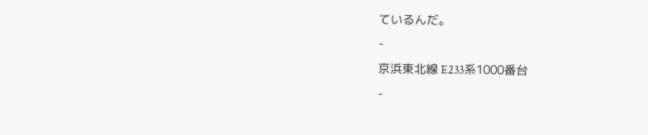ているんだ。
-
京浜東北線 E233系1000番台
-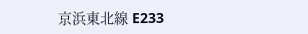京浜東北線 E233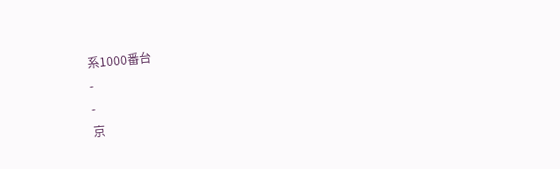系1000番台
-
-
京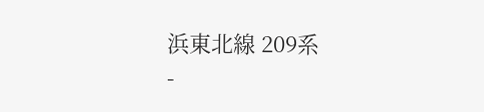浜東北線 209系
-